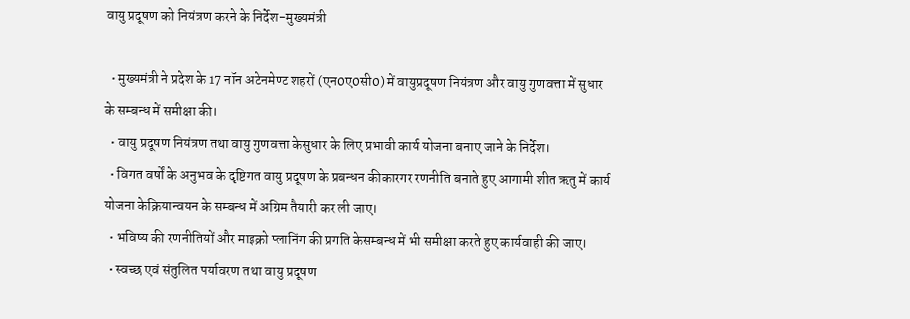वायु प्रदूषण को नियंत्रण करने के निर्देश-मुख्यमंत्री

  • मुख्यमंत्री ने प्रदेश के 17 नॉन अटेनमेण्ट शहरों (एन0ए0सी0) में वायुप्रदूषण नियंत्रण और वायु गुणवत्ता में सुधार के सम्बन्ध में समीक्षा की।
  • वायु प्रदूषण नियंत्रण तथा वायु गुणवत्ता केसुधार के लिए प्रभावी कार्य योजना बनाए जाने के निर्देश।
  • विगत वर्षों के अनुभव के दृष्टिगत वायु प्रदूषण के प्रबन्धन कीकारगर रणनीति बनाते हुए आगामी शीत ऋतु में कार्य योजना केक्रियान्वयन के सम्बन्ध में अग्रिम तैयारी कर ली जाए।
  • भविष्य की रणनीतियों और माइक्रो प्लानिंग की प्रगति केसम्बन्ध में भी समीक्षा करते हुए कार्यवाही की जाए।
  • स्वच्छ एवं संतुलित पर्यावरण तथा वायु प्रदूषण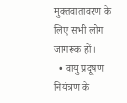मुक्तवातावरण के लिए सभी लोग जागरूक हों।
  • वायु प्रदूषण नियंत्रण के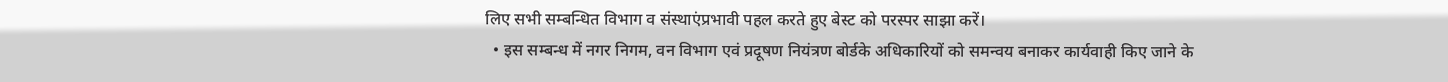लिए सभी सम्बन्धित विभाग व संस्थाएंप्रभावी पहल करते हुए बेस्ट को परस्पर साझा करें।
  • इस सम्बन्ध में नगर निगम, वन विभाग एवं प्रदूषण नियंत्रण बोर्डके अधिकारियों को समन्वय बनाकर कार्यवाही किए जाने के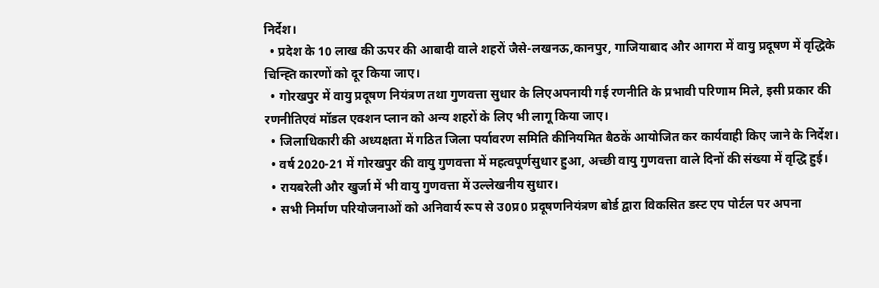निर्देश।
  • प्रदेश के 10 लाख की ऊपर की आबादी वाले शहरों जैसे-लखनऊ,कानपुर, गाजियाबाद और आगरा में वायु प्रदूषण में वृद्धिके चिन्ह्ति कारणों को दूर किया जाए।
  • गोरखपुर में वायु प्रदूषण नियंत्रण तथा गुणवत्ता सुधार के लिएअपनायी गई रणनीति के प्रभावी परिणाम मिले, इसी प्रकार की रणनीतिएवं मॉडल एक्शन प्लान को अन्य शहरों के लिए भी लागू किया जाए।
  • जिलाधिकारी की अध्यक्षता में गठित जिला पर्यावरण समिति कीनियमित बैठकें आयोजित कर कार्यवाही किए जाने के निर्देश।
  • वर्ष 2020-21 में गोरखपुर की वायु गुणवत्ता में महत्वपूर्णसुधार हुआ, अच्छी वायु गुणवत्ता वाले दिनों की संख्या में वृद्धि हुई।
  • रायबरेली और खुर्जा में भी वायु गुणवत्ता में उल्लेखनीय सुधार।
  • सभी निर्माण परियोजनाओं को अनिवार्य रूप से उ0प्र0 प्रदूषणनियंत्रण बोर्ड द्वारा विकसित डस्ट एप पोर्टल पर अपना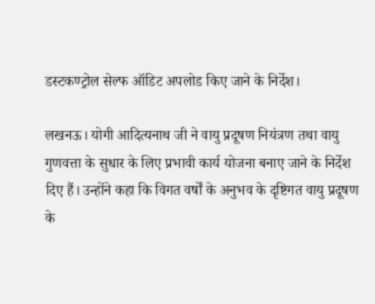डस्टकण्ट्रोल सेल्फ ऑडिट अपलोड किए जाने के निर्देश।

लखनऊ। योगी आदित्यनाथ जी ने वायु प्रदूषण नियंत्रण तथा वायु गुणवत्ता के सुधार के लिए प्रभावी कार्य योजना बनाए जाने के निर्देश दिए हैं। उन्होंने कहा कि विगत वर्षों के अनुभव के दृष्टिगत वायु प्रदूषण के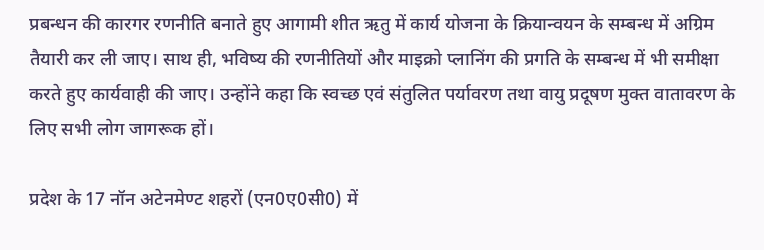प्रबन्धन की कारगर रणनीति बनाते हुए आगामी शीत ऋतु में कार्य योजना के क्रियान्वयन के सम्बन्ध में अग्रिम तैयारी कर ली जाए। साथ ही, भविष्य की रणनीतियों और माइक्रो प्लानिंग की प्रगति के सम्बन्ध में भी समीक्षा करते हुए कार्यवाही की जाए। उन्होंने कहा कि स्वच्छ एवं संतुलित पर्यावरण तथा वायु प्रदूषण मुक्त वातावरण के लिए सभी लोग जागरूक हों।

प्रदेश के 17 नॉन अटेनमेण्ट शहरों (एन0ए0सी0) में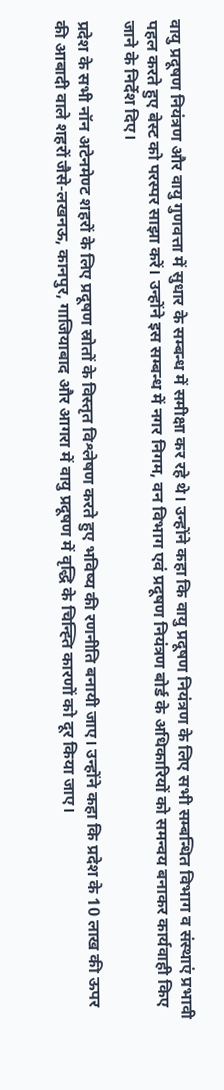वायु प्रदूषण नियंत्रण और वायु गुणवत्ता में सुधार के सम्बन्ध में समीक्षा कर रहे थे। उन्होंने कहा कि वायु प्रदूषण नियंत्रण के लिए सभी सम्बन्धित विभाग व संस्थाएं प्रभावी पहल करते हुए बेस्ट को परस्पर साझा करें। उन्होंने इस सम्बन्ध में नगर निगम, वन विभाग एवं प्रदूषण नियंत्रण बोर्ड के अधिकारियों को समन्वय बनाकर कार्यवाही किए जाने के निर्देश दिए।

प्रदेश के सभी नॉन अटेनमेण्ट शहरों के लिए प्रदूषण स्रोतों के विस्तृत विश्लेषण करते हुए भविष्य की रणनीति बनायी जाए। उन्होंने कहा कि प्रदेश के 10 लाख की ऊपर की आबादी वाले शहरों जैसे-लखनऊ, कानपुर, गाजियाबाद और आगरा में वायु प्रदूषण में वृद्धि के चिन्ह्ति कारणों को दूर किया जाए।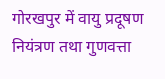गोरखपुर में वायु प्रदूषण नियंत्रण तथा गुणवत्ता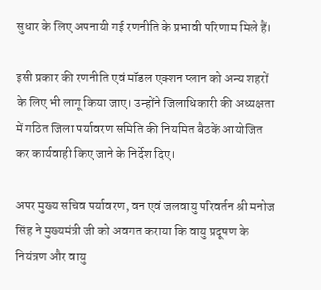सुधार के लिए अपनायी गई रणनीति के प्रभावी परिणाम मिले हैं।

इसी प्रकार की रणनीति एवं मॉडल एक्शन प्लान को अन्य शहरों के लिए भी लागू किया जाए। उन्होंने जिलाधिकारी की अध्यक्षता में गठित जिला पर्यावरण समिति की नियमित बैठकें आयोजित कर कार्यवाही किए जाने के निर्देश दिए।

अपर मुख्य सचिव पर्यावरण, वन एवं जलवायु परिवर्तन श्री मनोज सिंह ने मुख्यमंत्री जी को अवगत कराया कि वायु प्रदूषण के नियंत्रण और वायु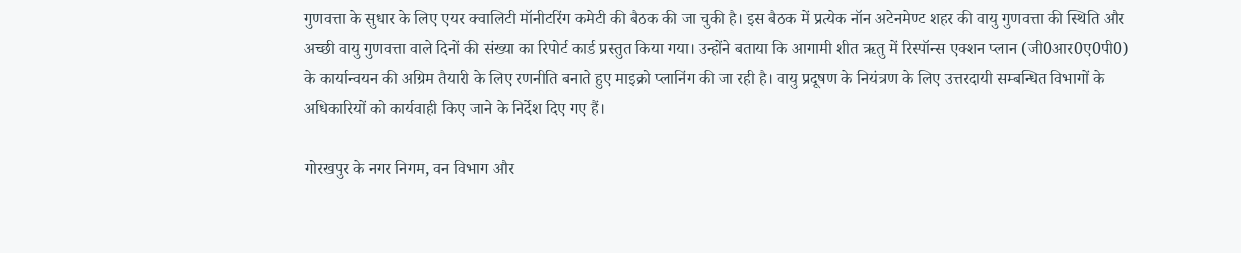गुणवत्ता के सुधार के लिए एयर क्वालिटी मॉनीटरिंग कमेटी की बैठक की जा चुकी है। इस बैठक में प्रत्येक नॉन अटेनमेण्ट शहर की वायु गुणवत्ता की स्थिति और अच्छी वायु गुणवत्ता वाले दिनों की संख्या का रिपोर्ट कार्ड प्रस्तुत किया गया। उन्होंने बताया कि आगामी शीत ऋतु में रिस्पॉन्स एक्शन प्लान (जी0आर0ए0पी0) के कार्यान्वयन की अग्रिम तैयारी के लिए रणनीति बनाते हुए माइक्रो प्लानिंग की जा रही है। वायु प्रदूषण के नियंत्रण के लिए उत्तरदायी सम्बन्धित विभागों के अधिकारियों को कार्यवाही किए जाने के निर्देश दिए गए हैं।

गोरखपुर के नगर निगम, वन विभाग और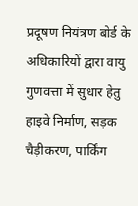प्रदूषण नियंत्रण बोर्ड के अधिकारियों द्वारा वायु गुणवत्ता में सुधार हेतु हाइवे निर्माण, सड़क चैड़ीकरण, पार्किंग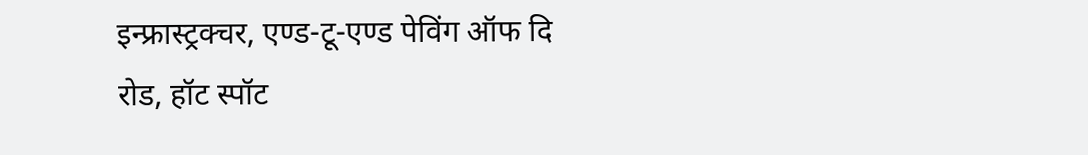इन्फ्रास्ट्रक्चर, एण्ड-टू-एण्ड पेविंग ऑफ दि रोड, हॉट स्पॉट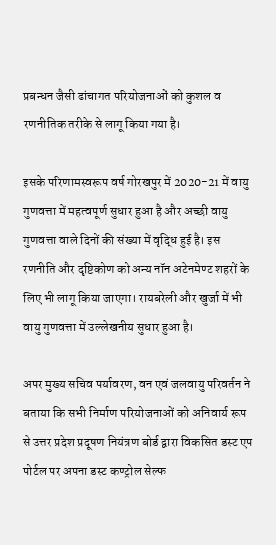प्रबन्धन जैसी ढांचागत परियोजनाओं को कुशल व रणनीतिक तरीके से लागू किया गया है।

इसके परिणामस्वरूप वर्ष गोरखपुर में 2020-21 में वायु गुणवत्ता में महत्वपूर्ण सुधार हुआ है और अच्छी वायु गुणवत्ता वाले दिनों की संख्या में वृद्धि हुई है। इस रणनीति और दृष्टिकोण को अन्य नॉन अटेनमेण्ट शहरों के लिए भी लागू किया जाएगा। रायबरेली और खुर्जा में भी वायु गुणवत्ता में उल्लेखनीय सुधार हुआ है।

अपर मुख्य सचिव पर्यावरण, वन एवं जलवायु परिवर्तन ने बताया कि सभी निर्माण परियोजनाओं को अनिवार्य रूप से उत्तर प्रदेश प्रदूषण नियंत्रण बोर्ड द्वारा विकसित डस्ट एप पोर्टल पर अपना डस्ट कण्ट्रोल सेल्फ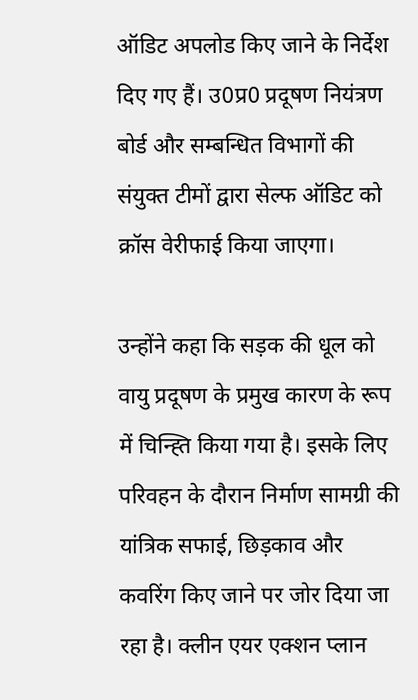ऑडिट अपलोड किए जाने के निर्देश दिए गए हैं। उ0प्र0 प्रदूषण नियंत्रण बोर्ड और सम्बन्धित विभागों की संयुक्त टीमों द्वारा सेल्फ ऑडिट को क्रॉस वेरीफाई किया जाएगा।

उन्होंने कहा कि सड़क की धूल को वायु प्रदूषण के प्रमुख कारण के रूप में चिन्ह्ति किया गया है। इसके लिए परिवहन के दौरान निर्माण सामग्री की यांत्रिक सफाई, छिड़काव और कवरिंग किए जाने पर जोर दिया जा रहा है। क्लीन एयर एक्शन प्लान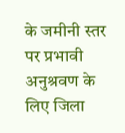के जमीनी स्तर पर प्रभावी अनुश्रवण के लिए जिला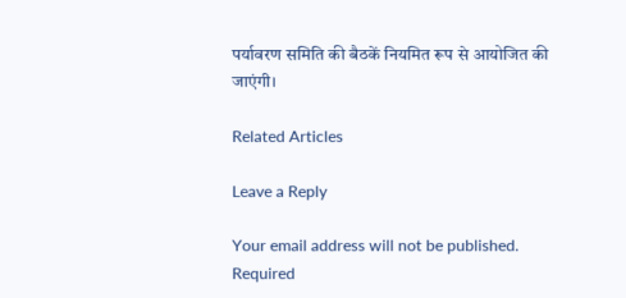पर्यावरण समिति की बैठकें नियमित रूप से आयोजित की जाएंगी।

Related Articles

Leave a Reply

Your email address will not be published. Required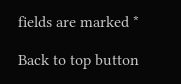fields are marked *

Back to top button